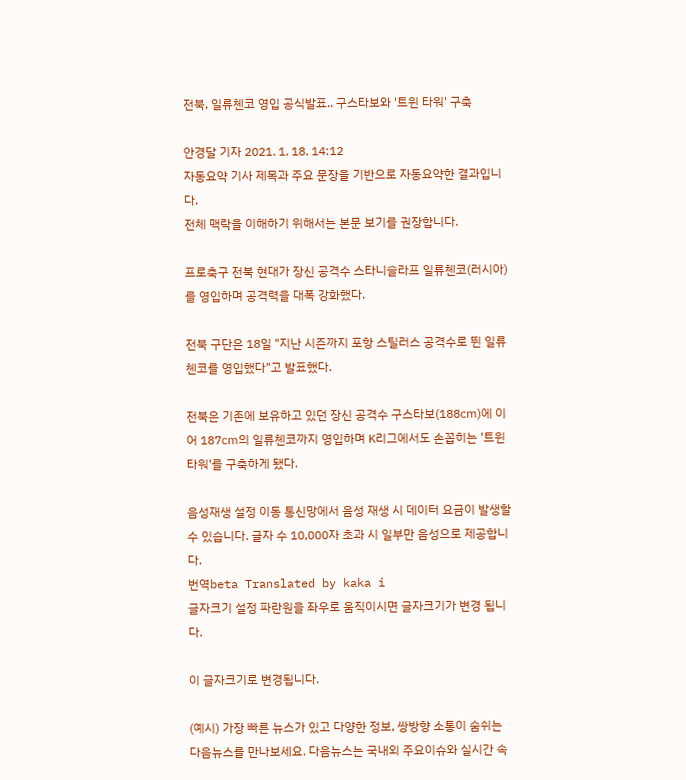전북, 일류첸코 영입 공식발표.. 구스타보와 '트윈 타워' 구축

안경달 기자 2021. 1. 18. 14:12
자동요약 기사 제목과 주요 문장을 기반으로 자동요약한 결과입니다.
전체 맥락을 이해하기 위해서는 본문 보기를 권장합니다.

프로축구 전북 현대가 장신 공격수 스타니슬라프 일류첸코(러시아)를 영입하며 공격력을 대폭 강화했다.

전북 구단은 18일 "지난 시즌까지 포항 스틸러스 공격수로 뛴 일류첸코를 영입했다"고 발표했다.

전북은 기존에 보유하고 있던 장신 공격수 구스타보(188㎝)에 이어 187㎝의 일류첸코까지 영입하며 K리그에서도 손꼽히는 '트윈 타워'를 구축하게 됐다.

음성재생 설정 이동 통신망에서 음성 재생 시 데이터 요금이 발생할 수 있습니다. 글자 수 10,000자 초과 시 일부만 음성으로 제공합니다.
번역beta Translated by kaka i
글자크기 설정 파란원을 좌우로 움직이시면 글자크기가 변경 됩니다.

이 글자크기로 변경됩니다.

(예시) 가장 빠른 뉴스가 있고 다양한 정보, 쌍방향 소통이 숨쉬는 다음뉴스를 만나보세요. 다음뉴스는 국내외 주요이슈와 실시간 속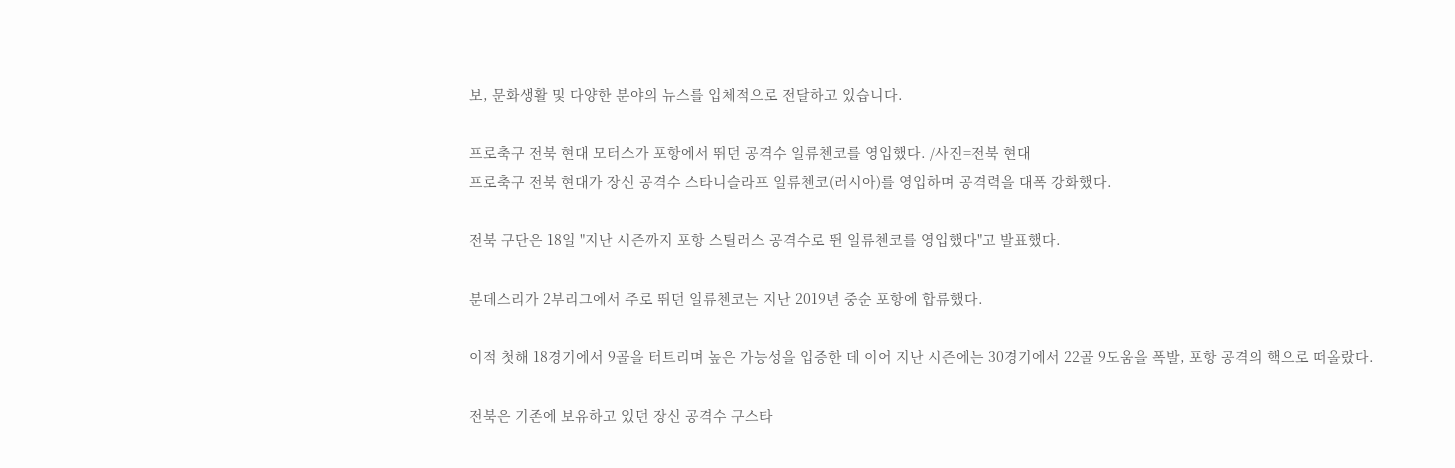보, 문화생활 및 다양한 분야의 뉴스를 입체적으로 전달하고 있습니다.

프로축구 전북 현대 모터스가 포항에서 뛰던 공격수 일류첸코를 영입했다. /사진=전북 현대
프로축구 전북 현대가 장신 공격수 스타니슬라프 일류첸코(러시아)를 영입하며 공격력을 대폭 강화했다.

전북 구단은 18일 "지난 시즌까지 포항 스틸러스 공격수로 뛴 일류첸코를 영입했다"고 발표했다.

분데스리가 2부리그에서 주로 뛰던 일류첸코는 지난 2019년 중순 포항에 합류했다.

이적 첫해 18경기에서 9골을 터트리며 높은 가능성을 입증한 데 이어 지난 시즌에는 30경기에서 22골 9도움을 폭발, 포항 공격의 핵으로 떠올랐다.

전북은 기존에 보유하고 있던 장신 공격수 구스타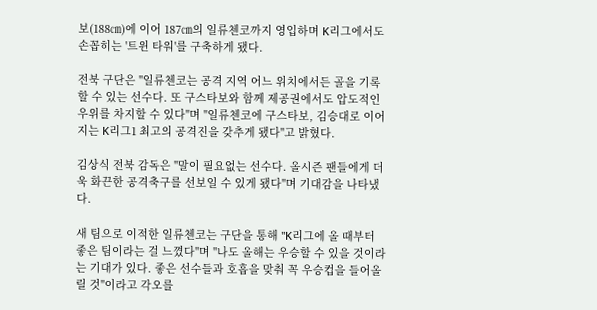보(188㎝)에 이어 187㎝의 일류첸코까지 영입하며 K리그에서도 손꼽히는 '트윈 타워'를 구축하게 됐다.

전북 구단은 "일류첸코는 공격 지역 어느 위치에서든 골을 기록할 수 있는 선수다. 또 구스타보와 함께 제공권에서도 압도적인 우위를 차지할 수 있다"며 "일류첸코에 구스타보, 김승대로 이어지는 K리그1 최고의 공격진을 갖추게 됐다"고 밝혔다.

김상식 전북 감독은 "말이 필요없는 선수다. 올시즌 팬들에게 더욱 화끈한 공격축구를 선보일 수 있게 됐다"며 기대감을 나타냈다.

새 팀으로 이적한 일류첸코는 구단을 통해 "K리그에 올 때부터 좋은 팀이라는 걸 느꼈다"며 "나도 올해는 우승할 수 있을 것이라는 기대가 있다. 좋은 선수들과 호흡을 맞춰 꼭 우승컵을 들어올릴 것"이라고 각오를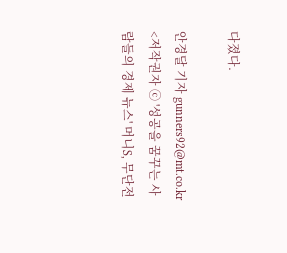다졌다.

안경달 기자 gunners92@mt.co.kr
<저작권자 ⓒ '성공을 꿈꾸는 사람들의 경제 뉴스' 머니S, 무단전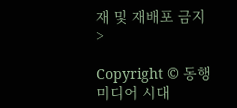재 및 재배포 금지>

Copyright © 동행미디어 시대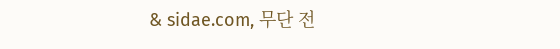& sidae.com, 무단 전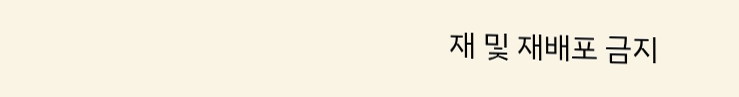재 및 재배포 금지